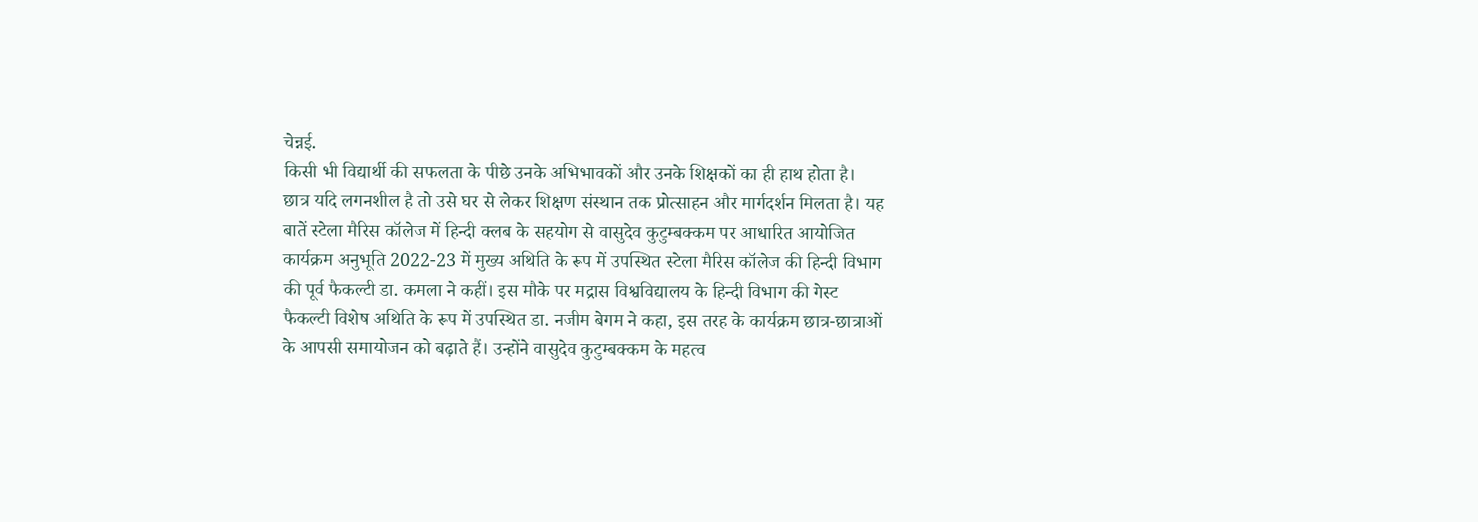चेन्नई.
किसी भी विद्यार्थी की सफलता के पीछे उनके अभिभावकों और उनके शिक्षकों का ही हाथ होता है। छात्र यदि लगनशील है तो उसे घर से लेकर शिक्षण संस्थान तक प्रोत्साहन और मार्गदर्शन मिलता है। यह बातें स्टेला मैरिस कॉलेज में हिन्दी क्लब के सहयोग से वासुदेव कुटुम्बक्कम पर आधारित आयोजित कार्यक्रम अनुभूति 2022-23 में मुख्य अथिति के रूप में उपस्थित स्टेला मैरिस कॉलेज की हिन्दी विभाग की पूर्व फैकल्टी डा. कमला ने कहीं। इस मौके पर मद्रास विश्वविद्यालय के हिन्दी विभाग की गेस्ट फैकल्टी विशेष अथिति के रूप में उपस्थित डा. नजीम बेगम ने कहा, इस तरह के कार्यक्रम छात्र-छात्राओं के आपसी समायोजन को बढ़ाते हैं। उन्होंने वासुदेव कुटुम्बक्कम के महत्व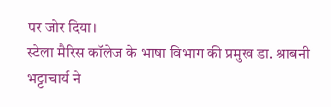पर जोर दिया।
स्टेला मैरिस कॉलेज के भाषा विभाग की प्रमुख डा. श्राबनी भट्टाचार्य ने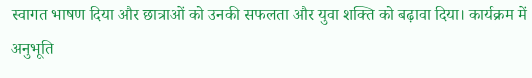स्वागत भाषण दिया और छात्राओं को उनकी सफलता और युवा शक्ति को बढ़ावा दिया। कार्यक्रम में अनुभूति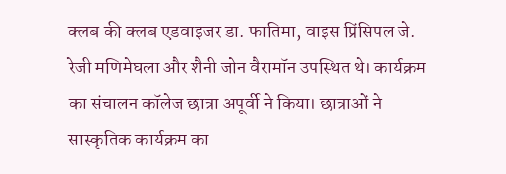क्लब की क्लब एडवाइजर डा. फातिमा, वाइस प्रिंसिपल जे. रेजी मणिमेघला और शैनी जोन वैरामॉन उपस्थित थे। कार्यक्रम का संचालन कॉलेज छात्रा अपूर्वी ने किया। छात्राओं ने सास्कृतिक कार्यक्रम का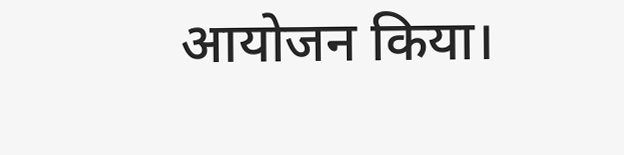आयोजन किया।